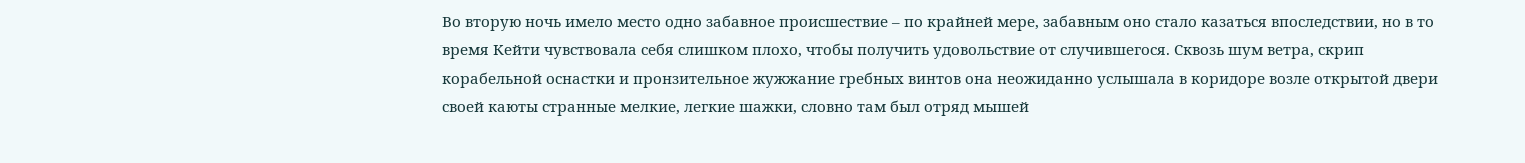Во вторую ночь имело место одно забавное происшествие – по крайней мере, забавным оно стало казаться впоследствии, но в то время Кейти чувствовала себя слишком плохо, чтобы получить удовольствие от случившегося. Сквозь шум ветра, скрип корабельной оснастки и пронзительное жужжание гребных винтов она неожиданно услышала в коридоре возле открытой двери своей каюты странные мелкие, легкие шажки, словно там был отряд мышей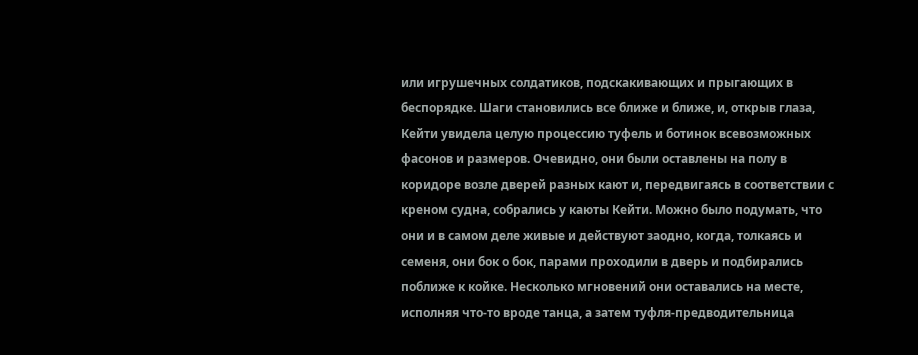или игрушечных солдатиков, подскакивающих и прыгающих в беспорядке. Шаги становились все ближе и ближе, и, открыв глаза, Кейти увидела целую процессию туфель и ботинок всевозможных фасонов и размеров. Очевидно, они были оставлены на полу в коридоре возле дверей разных кают и, передвигаясь в соответствии с креном судна, собрались у каюты Кейти. Можно было подумать, что они и в самом деле живые и действуют заодно, когда, толкаясь и семеня, они бок о бок, парами проходили в дверь и подбирались поближе к койке. Несколько мгновений они оставались на месте, исполняя что-то вроде танца, а затем туфля-предводительница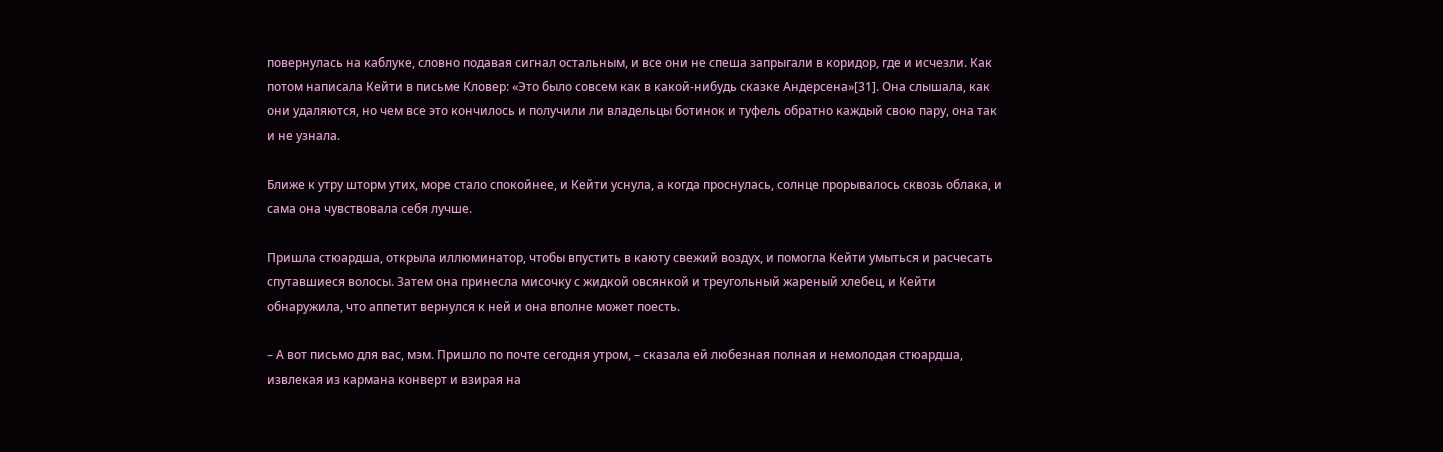повернулась на каблуке, словно подавая сигнал остальным, и все они не спеша запрыгали в коридор, где и исчезли. Как потом написала Кейти в письме Кловер: «Это было совсем как в какой-нибудь сказке Андерсена»[31]. Она слышала, как они удаляются, но чем все это кончилось и получили ли владельцы ботинок и туфель обратно каждый свою пару, она так и не узнала.

Ближе к утру шторм утих, море стало спокойнее, и Кейти уснула, а когда проснулась, солнце прорывалось сквозь облака, и сама она чувствовала себя лучше.

Пришла стюардша, открыла иллюминатор, чтобы впустить в каюту свежий воздух, и помогла Кейти умыться и расчесать спутавшиеся волосы. Затем она принесла мисочку с жидкой овсянкой и треугольный жареный хлебец, и Кейти обнаружила, что аппетит вернулся к ней и она вполне может поесть.

– А вот письмо для вас, мэм. Пришло по почте сегодня утром, – сказала ей любезная полная и немолодая стюардша, извлекая из кармана конверт и взирая на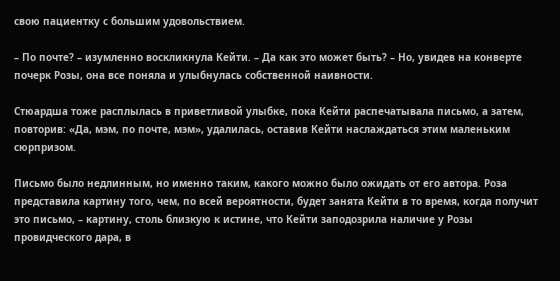свою пациентку с большим удовольствием.

– По почте? – изумленно воскликнула Кейти. – Да как это может быть? – Но, увидев на конверте почерк Розы, она все поняла и улыбнулась собственной наивности.

Стюардша тоже расплылась в приветливой улыбке, пока Кейти распечатывала письмо, а затем, повторив: «Да, мэм, по почте, мэм», удалилась, оставив Кейти наслаждаться этим маленьким сюрпризом.

Письмо было недлинным, но именно таким, какого можно было ожидать от его автора. Роза представила картину того, чем, по всей вероятности, будет занята Кейти в то время, когда получит это письмо, – картину, столь близкую к истине, что Кейти заподозрила наличие у Розы провидческого дара, в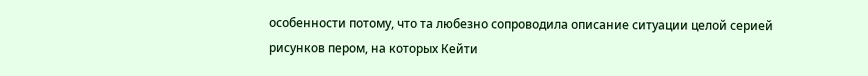особенности потому, что та любезно сопроводила описание ситуации целой серией рисунков пером, на которых Кейти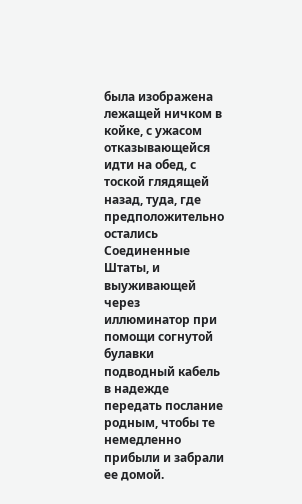была изображена лежащей ничком в койке, с ужасом отказывающейся идти на обед, с тоской глядящей назад, туда, где предположительно остались Соединенные Штаты, и выуживающей через иллюминатор при помощи согнутой булавки подводный кабель в надежде передать послание родным, чтобы те немедленно прибыли и забрали ее домой.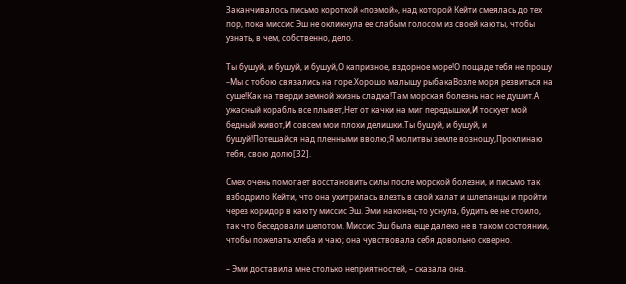Заканчивалось письмо короткой «поэмой», над которой Кейти смеялась до тех пор, пока миссис Эш не окликнула ее слабым голосом из своей каюты, чтобы узнать, в чем, собственно, дело.

Ты бушуй, и бушуй, и бушуй,О капризное, вздорное море!О пощаде тебя не прошу –Мы с тобою связались на горе.Хорошо малышу рыбакаВозле моря резвиться на суше!Как на тверди земной жизнь сладка!Там морская болезнь нас не душит.А ужасный корабль все плывет,Нет от качки на миг передышки,И тоскует мой бедный живот,И совсем мои плохи делишки.Ты бушуй, и бушуй, и бушуй!Потешайся над пленными вволю;Я молитвы земле возношу,Проклинаю тебя, свою долю[32].

Смех очень помогает восстановить силы после морской болезни, и письмо так взбодрило Кейти, что она ухитрилась влезть в свой халат и шлепанцы и пройти через коридор в каюту миссис Эш. Эми наконец-то уснула, будить ее не стоило, так что беседовали шепотом. Миссис Эш была еще далеко не в таком состоянии, чтобы пожелать хлеба и чаю; она чувствовала себя довольно скверно.

– Эми доставила мне столько неприятностей, – сказала она.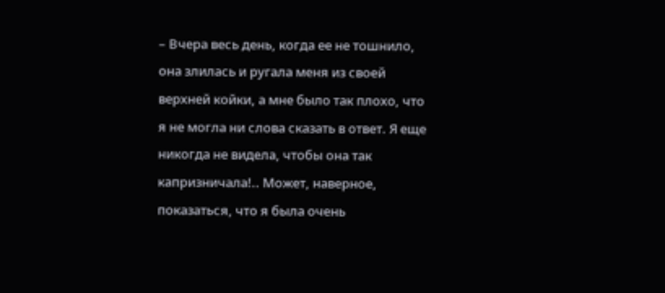– Вчера весь день, когда ее не тошнило, она злилась и ругала меня из своей верхней койки, а мне было так плохо, что я не могла ни слова сказать в ответ. Я еще никогда не видела, чтобы она так капризничала!.. Может, наверное, показаться, что я была очень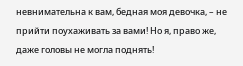невнимательна к вам, бедная моя девочка, – не прийти поухаживать за вами! Но я, право же, даже головы не могла поднять!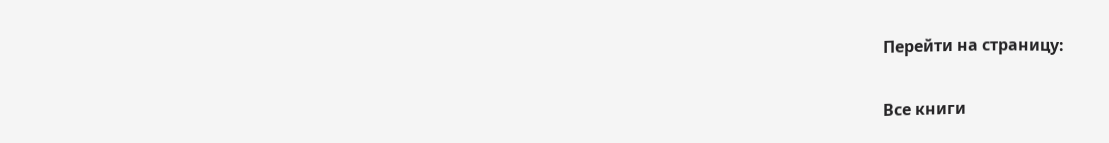Перейти на страницу:

Все книги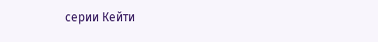серии Кейти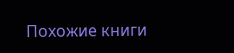Похожие книги